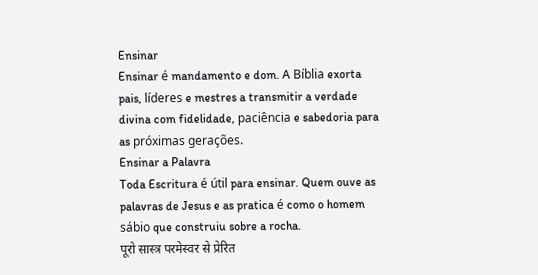Ensinar
Ensinar é mandamento e dom. A Bíblia exorta pais, líderes e mestres a transmitir a verdade divina com fidelidade, paciência e sabedoria para as próximas gerações.
Ensinar a Palavra
Toda Escritura é útil para ensinar. Quem ouve as palavras de Jesus e as pratica é como o homem sábio que construiu sobre a rocha.
पूरो सास्त्र परमेस्वर से प्रेरित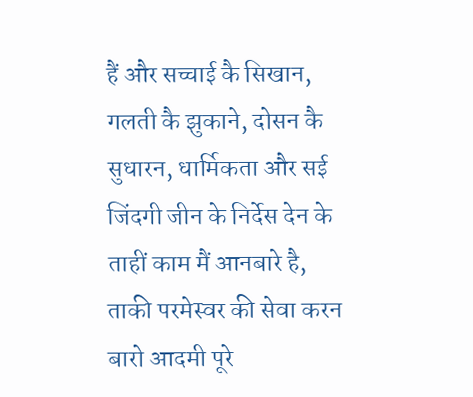हैं और सच्चाई कै सिखान, गलती कै झुकाने, दोसन कै सुधारन, धार्मिकता और सई जिंदगी जीन के निर्देस देन के ताहीं काम मैं आनबारे है, ताकी परमेस्वर की सेवा करन बारो आदमी पूरे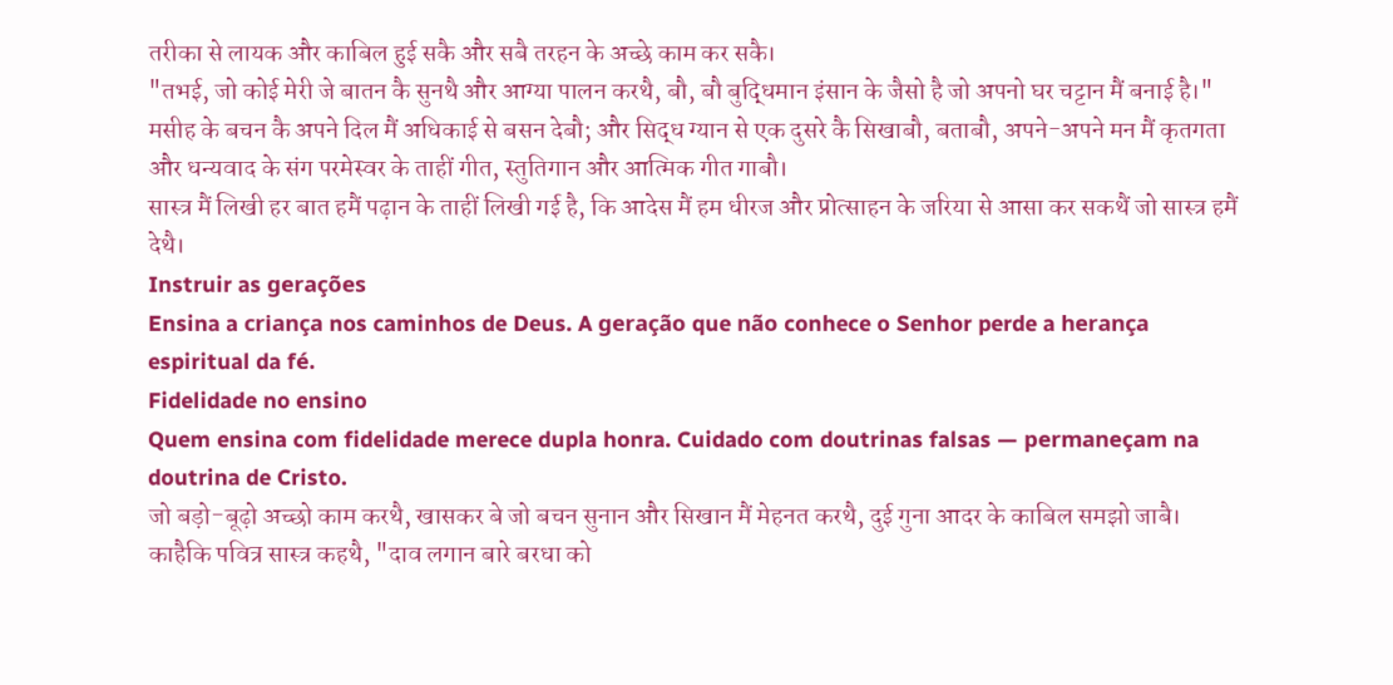तरीका से लायक और काबिल हुई सकै और सबै तरहन के अच्छे काम कर सकै।
"तभई, जो कोई मेरी जे बातन कै सुनथै और आग्या पालन करथै, बौ, बौ बुद्धिमान इंसान के जैसो है जो अपनो घर चट्टान मैं बनाई है।"
मसीह के बचन कै अपने दिल मैं अधिकाई से बसन देबौ; और सिद्ध ग्यान से एक दुसरे कै सिखाबौ, बताबौ, अपने-अपने मन मैं कृतगता और धन्यवाद के संग परमेस्वर के ताहीं गीत, स्तुतिगान और आत्मिक गीत गाबौ।
सास्त्र मैं लिखी हर बात हमैं पढ़ान के ताहीं लिखी गई है, कि आदेस मैं हम धीरज और प्रोत्साहन के जरिया से आसा कर सकथैं जो सास्त्र हमैं देथै।
Instruir as gerações
Ensina a criança nos caminhos de Deus. A geração que não conhece o Senhor perde a herança espiritual da fé.
Fidelidade no ensino
Quem ensina com fidelidade merece dupla honra. Cuidado com doutrinas falsas — permaneçam na doutrina de Cristo.
जो बड़ो-बूढ़ो अच्छो काम करथै, खासकर बे जो बचन सुनान और सिखान मैं मेहनत करथै, दुई गुना आदर के काबिल समझो जाबै। काहैकि पवित्र सास्त्र कहथै, "दाव लगान बारे बरधा को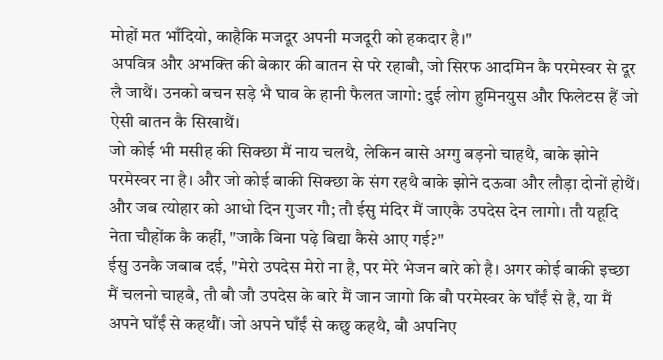मोहों मत भाँदियो, काहैकि मजदूर अपनी मजदूरी को हकदार है।"
अपवित्र और अभक्ति की बेकार की बातन से परे रहाबौ, जो सिरफ आदमिन कै परमेस्वर से दूर लै जाथैं। उनको बचन सड़े भै घाव के हानी फैलत जागो: दुई लोग हुमिनयुस और फिलेटस हैं जो ऐसी बातन कै सिखाथैं।
जो कोई भी मसीह की सिक्छा मैं नाय चलथै, लेकिन बासे अग्गु बड़नो चाहथै, बाके झोने परमेस्वर ना है। और जो कोई बाकी सिक्छा के संग रहथै बाके झोने दऊवा और लौड़ा दोनों होथैं।
और जब त्योहार को आधो दिन गुजर गौ; तौ ईसु मंदिर मैं जाएकै उपदेस देन लागो। तौ यहूदि नेता चौहोंक कै कहीं, "जाकै बिना पढ़े बिद्या कैसे आए गई?"
ईसु उनकै जबाब दई, "मेरो उपदेस मेरो ना है, पर मेरे भेजन बारे को है। अगर कोई बाकी इच्छा मैं चलनो चाहबै, तौ बौ जौ उपदेस के बारे मैं जान जागो कि बौ परमेस्वर के घाँईं से है, या मैं अपने घाँईं से कहथौं। जो अपने घाँईं से कछु कहथै, बौ अपनिए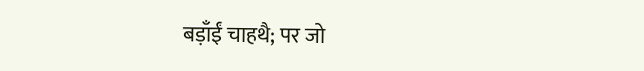बड़ाँईं चाहथै; पर जो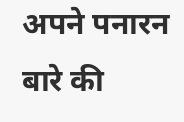अपने पनारन बारे की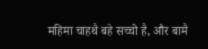महिमा चाहथै बहे सच्चो है, और बामै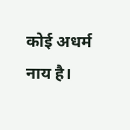कोई अधर्म नाय है।